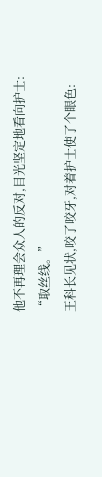他不再理会众人的反对,目光坚定地看向护士:
“取丝线。”
王科长见状,咬了咬牙,对着护士使了个眼色: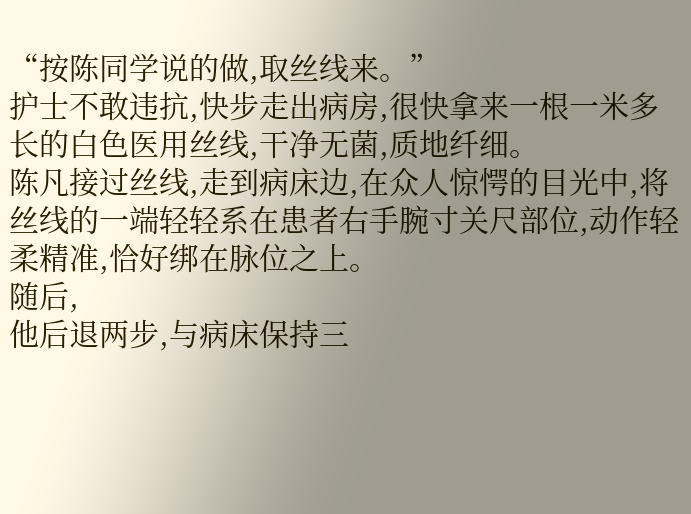“按陈同学说的做,取丝线来。”
护士不敢违抗,快步走出病房,很快拿来一根一米多长的白色医用丝线,干净无菌,质地纤细。
陈凡接过丝线,走到病床边,在众人惊愕的目光中,将丝线的一端轻轻系在患者右手腕寸关尺部位,动作轻柔精准,恰好绑在脉位之上。
随后,
他后退两步,与病床保持三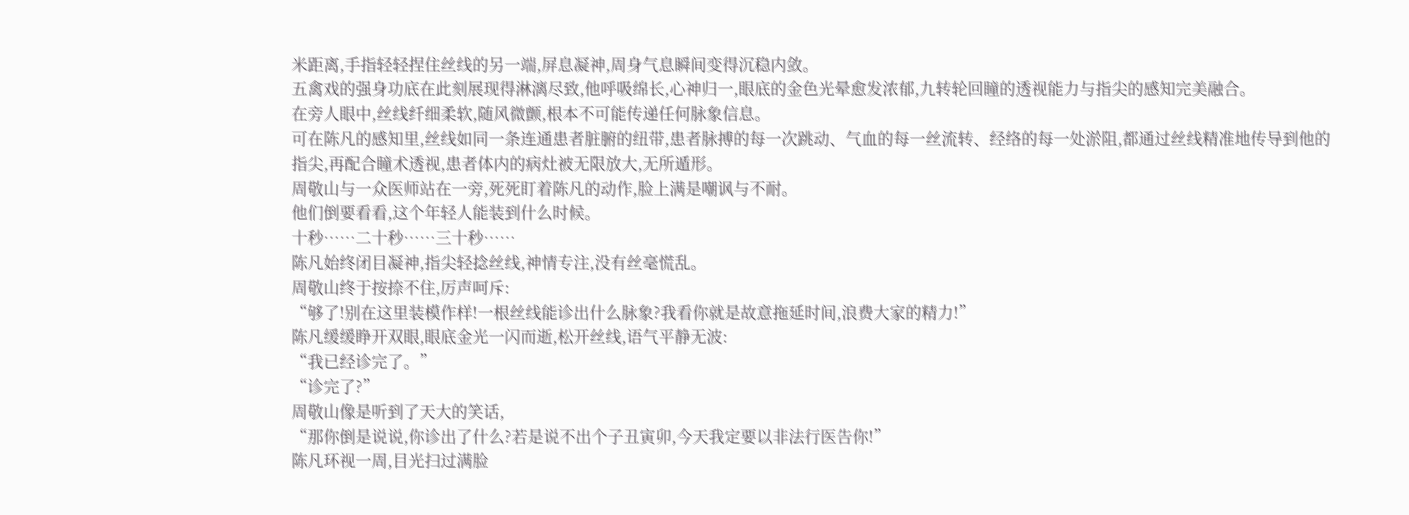米距离,手指轻轻捏住丝线的另一端,屏息凝神,周身气息瞬间变得沉稳内敛。
五禽戏的强身功底在此刻展现得淋漓尽致,他呼吸绵长,心神归一,眼底的金色光晕愈发浓郁,九转轮回瞳的透视能力与指尖的感知完美融合。
在旁人眼中,丝线纤细柔软,随风微颤,根本不可能传递任何脉象信息。
可在陈凡的感知里,丝线如同一条连通患者脏腑的纽带,患者脉搏的每一次跳动、气血的每一丝流转、经络的每一处淤阻,都通过丝线精准地传导到他的指尖,再配合瞳术透视,患者体内的病灶被无限放大,无所遁形。
周敬山与一众医师站在一旁,死死盯着陈凡的动作,脸上满是嘲讽与不耐。
他们倒要看看,这个年轻人能装到什么时候。
十秒……二十秒……三十秒……
陈凡始终闭目凝神,指尖轻捻丝线,神情专注,没有丝毫慌乱。
周敬山终于按捺不住,厉声呵斥:
“够了!别在这里装模作样!一根丝线能诊出什么脉象?我看你就是故意拖延时间,浪费大家的精力!”
陈凡缓缓睁开双眼,眼底金光一闪而逝,松开丝线,语气平静无波:
“我已经诊完了。”
“诊完了?”
周敬山像是听到了天大的笑话,
“那你倒是说说,你诊出了什么?若是说不出个子丑寅卯,今天我定要以非法行医告你!”
陈凡环视一周,目光扫过满脸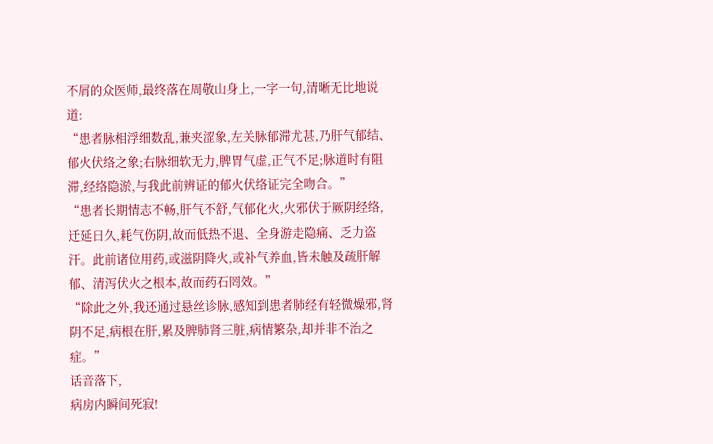不屑的众医师,最终落在周敬山身上,一字一句,清晰无比地说道:
“患者脉相浮细数乱,兼夹涩象,左关脉郁滞尤甚,乃肝气郁结、郁火伏络之象;右脉细软无力,脾胃气虚,正气不足;脉道时有阻滞,经络隐淤,与我此前辨证的郁火伏络证完全吻合。”
“患者长期情志不畅,肝气不舒,气郁化火,火邪伏于厥阴经络,迁延日久,耗气伤阴,故而低热不退、全身游走隐痛、乏力盗汗。此前诸位用药,或滋阴降火,或补气养血,皆未触及疏肝解郁、清泻伏火之根本,故而药石罔效。”
“除此之外,我还通过悬丝诊脉,感知到患者肺经有轻微燥邪,肾阴不足,病根在肝,累及脾肺肾三脏,病情繁杂,却并非不治之症。”
话音落下,
病房内瞬间死寂!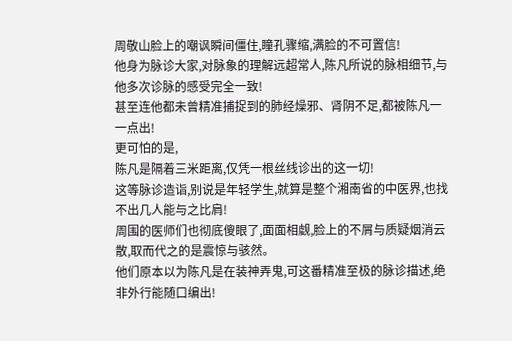周敬山脸上的嘲讽瞬间僵住,瞳孔骤缩,满脸的不可置信!
他身为脉诊大家,对脉象的理解远超常人,陈凡所说的脉相细节,与他多次诊脉的感受完全一致!
甚至连他都未曾精准捕捉到的肺经燥邪、肾阴不足,都被陈凡一一点出!
更可怕的是,
陈凡是隔着三米距离,仅凭一根丝线诊出的这一切!
这等脉诊造诣,别说是年轻学生,就算是整个湘南省的中医界,也找不出几人能与之比肩!
周围的医师们也彻底傻眼了,面面相觑,脸上的不屑与质疑烟消云散,取而代之的是震惊与骇然。
他们原本以为陈凡是在装神弄鬼,可这番精准至极的脉诊描述,绝非外行能随口编出!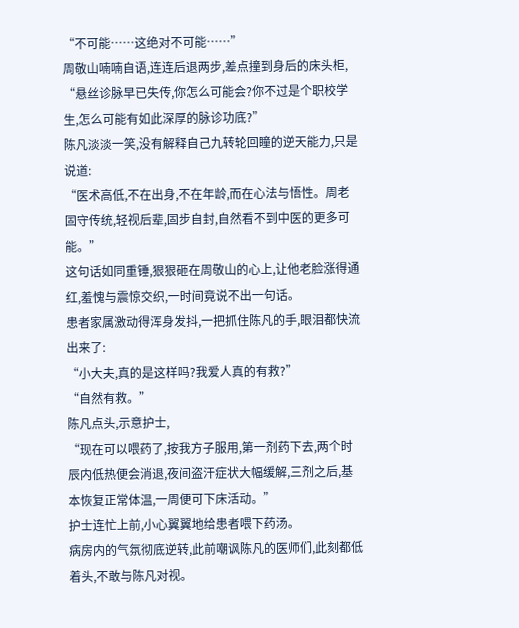“不可能……这绝对不可能……”
周敬山喃喃自语,连连后退两步,差点撞到身后的床头柜,
“悬丝诊脉早已失传,你怎么可能会?你不过是个职校学生,怎么可能有如此深厚的脉诊功底?”
陈凡淡淡一笑,没有解释自己九转轮回瞳的逆天能力,只是说道:
“医术高低,不在出身,不在年龄,而在心法与悟性。周老固守传统,轻视后辈,固步自封,自然看不到中医的更多可能。”
这句话如同重锤,狠狠砸在周敬山的心上,让他老脸涨得通红,羞愧与震惊交织,一时间竟说不出一句话。
患者家属激动得浑身发抖,一把抓住陈凡的手,眼泪都快流出来了:
“小大夫,真的是这样吗?我爱人真的有救?”
“自然有救。”
陈凡点头,示意护士,
“现在可以喂药了,按我方子服用,第一剂药下去,两个时辰内低热便会消退,夜间盗汗症状大幅缓解,三剂之后,基本恢复正常体温,一周便可下床活动。”
护士连忙上前,小心翼翼地给患者喂下药汤。
病房内的气氛彻底逆转,此前嘲讽陈凡的医师们,此刻都低着头,不敢与陈凡对视。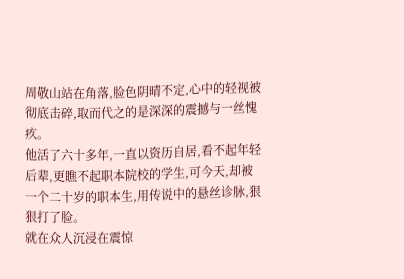周敬山站在角落,脸色阴晴不定,心中的轻视被彻底击碎,取而代之的是深深的震撼与一丝愧疚。
他活了六十多年,一直以资历自居,看不起年轻后辈,更瞧不起职本院校的学生,可今天,却被一个二十岁的职本生,用传说中的悬丝诊脉,狠狠打了脸。
就在众人沉浸在震惊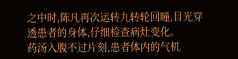之中时,陈凡再次运转九转轮回瞳,目光穿透患者的身体,仔细检查病灶变化。
药汤入腹不过片刻,患者体内的气机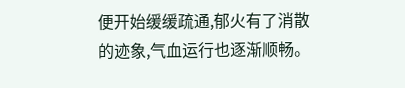便开始缓缓疏通,郁火有了消散的迹象,气血运行也逐渐顺畅。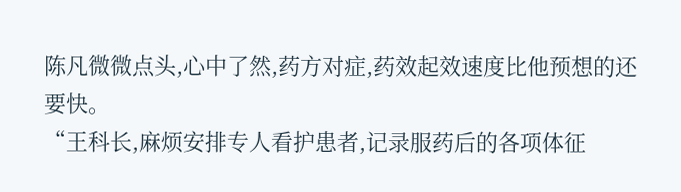陈凡微微点头,心中了然,药方对症,药效起效速度比他预想的还要快。
“王科长,麻烦安排专人看护患者,记录服药后的各项体征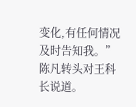变化,有任何情况及时告知我。”
陈凡转头对王科长说道。